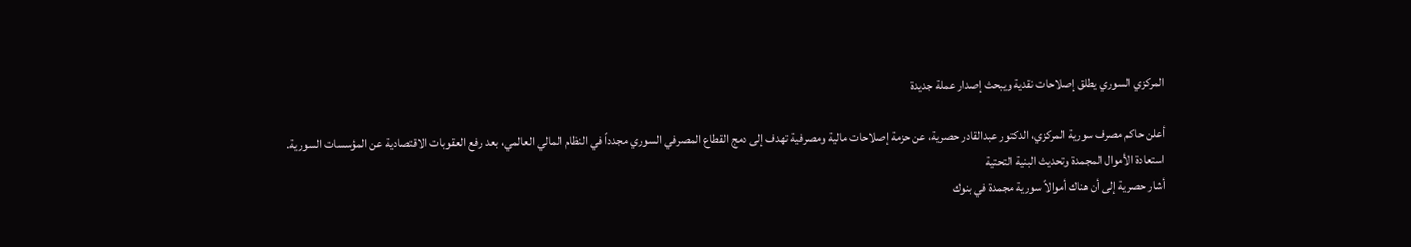المركزي السوري يطلق إصلاحات نقدية ويبحث إصدار عملة جديدة

أعلن حاكم مصرف سورية المركزي، الدكتور عبدالقادر حصرية، عن حزمة إصلاحات مالية ومصرفية تهدف إلى دمج القطاع المصرفي السوري مجدداً في النظام المالي العالمي، بعد رفع العقوبات الاقتصادية عن المؤسسات السورية.
استعادة الأموال المجمدة وتحديث البنية التحتية
أشار حصرية إلى أن هناك أموالاً سورية مجمدة في بنوك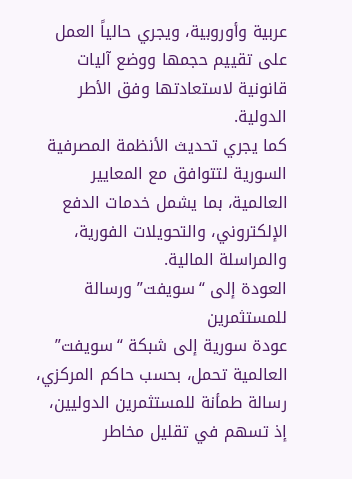عربية وأوروبية، ويجري حالياً العمل على تقييم حجمها ووضع آليات قانونية لاستعادتها وفق الأطر الدولية.
كما يجري تحديث الأنظمة المصرفية السورية لتتوافق مع المعايير العالمية، بما يشمل خدمات الدفع الإلكتروني، والتحويلات الفورية، والمراسلة المالية.
العودة إلى “سويفت” ورسالة للمستثمرين
عودة سورية إلى شبكة “سويفت” العالمية تحمل، بحسب حاكم المركزي، رسالة طمأنة للمستثمرين الدوليين، إذ تسهم في تقليل مخاطر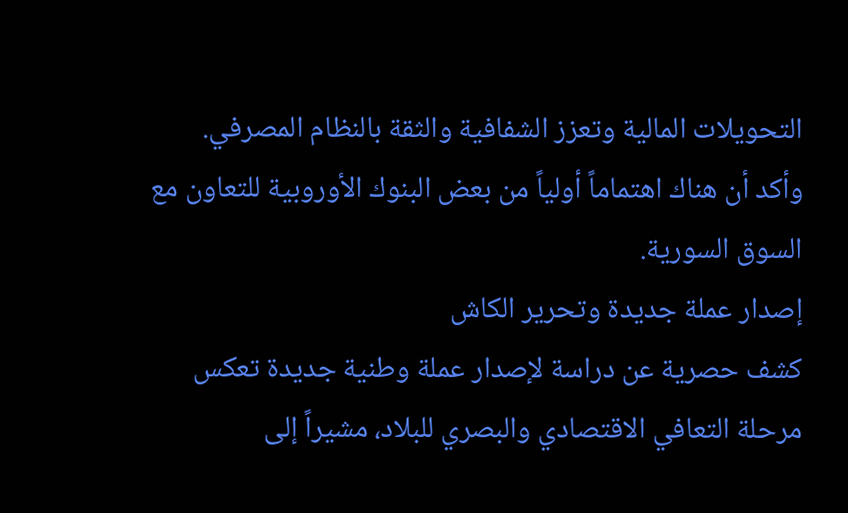التحويلات المالية وتعزز الشفافية والثقة بالنظام المصرفي.
وأكد أن هناك اهتماماً أولياً من بعض البنوك الأوروبية للتعاون مع السوق السورية.
إصدار عملة جديدة وتحرير الكاش
كشف حصرية عن دراسة لإصدار عملة وطنية جديدة تعكس مرحلة التعافي الاقتصادي والبصري للبلاد، مشيراً إلى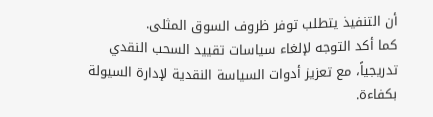أن التنفيذ يتطلب توفر ظروف السوق المثلى.
كما أكد التوجه لإلغاء سياسات تقييد السحب النقدي تدريجياً، مع تعزيز أدوات السياسة النقدية لإدارة السيولة بكفاءة.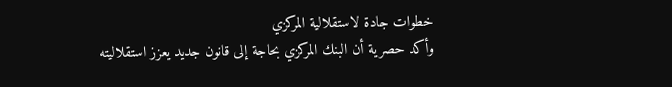خطوات جادة لاستقلالية المركزي
وأكد حصرية أن البنك المركزي بحاجة إلى قانون جديد يعزز استقلاليته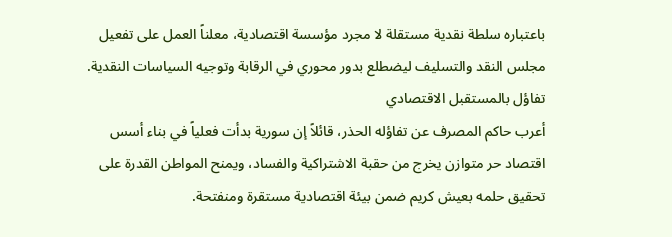باعتباره سلطة نقدية مستقلة لا مجرد مؤسسة اقتصادية، معلناً العمل على تفعيل مجلس النقد والتسليف ليضطلع بدور محوري في الرقابة وتوجيه السياسات النقدية.
تفاؤل بالمستقبل الاقتصادي
أعرب حاكم المصرف عن تفاؤله الحذر، قائلاً إن سورية بدأت فعلياً في بناء أسس اقتصاد حر متوازن يخرج من حقبة الاشتراكية والفساد، ويمنح المواطن القدرة على تحقيق حلمه بعيش كريم ضمن بيئة اقتصادية مستقرة ومنفتحة.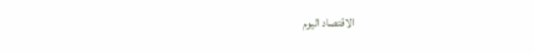الاقتصاد اليوم